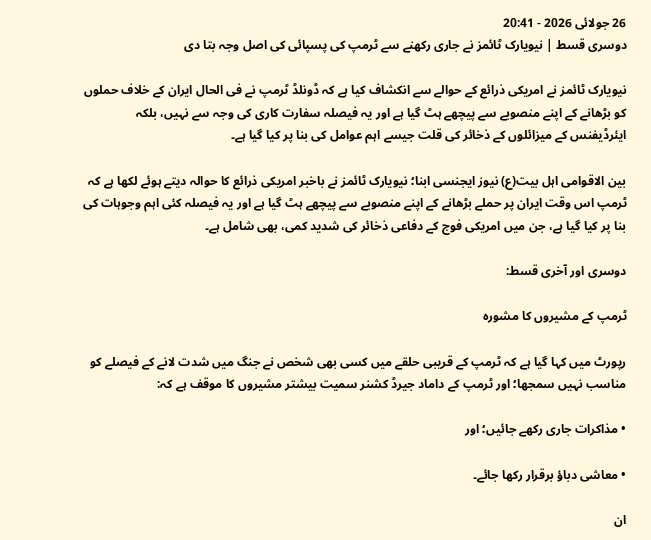26 جولائی 2026 - 20:41
دوسری قسط | نیویارک ٹائمز نے جاری رکھنے سے ٹرمپ کی پسپائی کی اصل وجہ بتا دی

نیویارک ٹائمز نے امریکی ذرائع کے حوالے سے انکشاف کیا ہے کہ ڈونلڈ ٹرمپ نے فی الحال ایران کے خلاف حملوں کو بڑھانے کے اپنے منصوبے سے پیچھے ہٹ گیا ہے اور یہ فیصلہ سفارت کاری کی وجہ سے نہیں، بلکہ ایئرڈیفنس کے میزائلوں کے ذخائر کی قلت جیسے اہم عوامل کی بنا پر کیا گیا ہے۔

بین الاقوامی اہل بیت(ع) نیوز ایجنسی ابنا؛ نیویارک ٹائمز نے باخبر امریکی ذرائع کا حوالہ دیتے ہوئے لکھا ہے کہ ٹرمپ اس وقت ایران پر حملے بڑھانے کے اپنے منصوبے سے پیچھے ہٹ گیا ہے اور یہ فیصلہ کئی اہم وجوہات کی بنا پر کیا گیا ہے، جن میں امریکی فوج کے دفاعی ذخائر کی شدید کمی، بھی شامل ہے۔

دوسری اور آخری قسط:

ٹرمپ کے مشیروں کا مشورہ

رپورٹ میں کہا گیا ہے کہ ٹرمپ کے قریبی حلقے میں کسی بھی شخص نے جنگ میں شدت لانے کے فیصلے کو مناسب نہیں سمجھا؛ اور ٹرمپ کے داماد جیرڈ کشنر سمیت بیشتر مشیروں کا موقف ہے کہ:

• مذاکرات جاری رکھے جائیں؛ اور

• معاشی دباؤ برقرار رکھا جائے۔

ان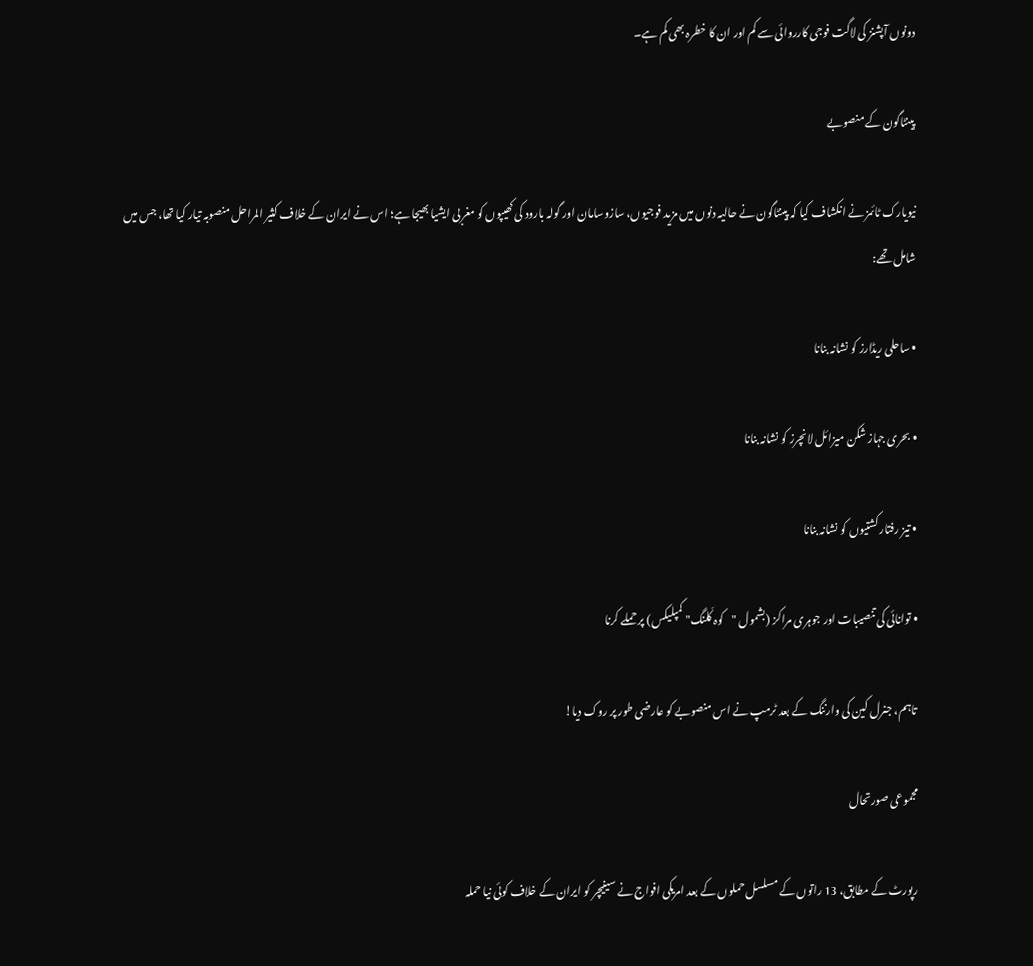دونوں آپشنز کی لاگت فوجی کارروائی سے کم اور ان کا خطرہ بھی کم ہے۔

پینٹاگون کے منصوبے

نیویارک ٹائمز نے انکشاف کیا کہ پینٹاگون نے حالیہ دنوں میں مزید فوجیوں، سازوسامان اور گولہ بارود کی کھیپوں کو مغربی ایشیا بھیجا ہے؛ اس نے ایران کے خلاف کثیر المراحل منصوبہ تیار کیا تھا، جس میں شامل تھے:

• ساحلی ریڈارز کو نشانہ بنانا

• بحری جہاز شکن میزائل لانچرز کو نشانہ بنانا

• تیز رفتار کشتیوں کو نشانہ بنانا

• توانائی کی تنصیبات اور جوہری مراکز (بشمول "کوہ کَلنگ" کمپلیکس) پر حملے کرنا

تاہم، جنرل کین کی وارننگ کے بعد ٹرمپ نے اس منصوبے کو عارضی طور پر روک دیا!

مجموعی صورتحال

رپورٹ کے مطابق، 13 راتوں کے مسلسل حملوں کے بعد امریکی افواج نے سینیچر کو ایران کے خلاف کوئی نیا حملہ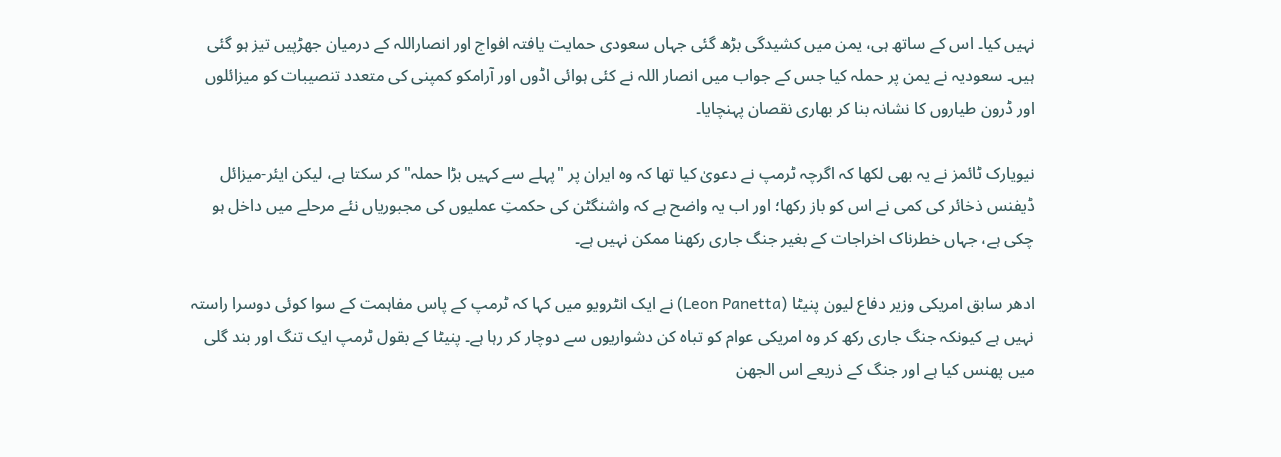نہیں کیا۔ اس کے ساتھ ہی، یمن میں کشیدگی بڑھ گئی جہاں سعودی حمایت یافتہ افواج اور انصاراللہ کے درمیان جھڑپیں تیز ہو گئی ہیں۔ سعودیہ نے یمن پر حملہ کیا جس کے جواب میں انصار اللہ نے کئی ہوائی اڈوں اور آرامکو کمپنی کی متعدد تنصیبات کو میزائلوں اور ڈرون طیاروں کا نشانہ بنا کر بھاری نقصان پہنچایا۔

نیویارک ٹائمز نے یہ بھی لکھا کہ اگرچہ ٹرمپ نے دعویٰ کیا تھا کہ وہ ایران پر "پہلے سے کہیں بڑا حملہ" کر سکتا ہے، لیکن ایئر-میزائل ڈیفنس ذخائر کی کمی نے اس کو باز رکھا؛ اور اب یہ واضح ہے کہ واشنگٹن کی حکمتِ عملیوں کی مجبوریاں نئے مرحلے میں داخل ہو چکی ہے، جہاں خطرناک اخراجات کے بغیر جنگ جاری رکھنا ممکن نہیں ہے۔

ادھر سابق امریکی وزیر دفاع لیون پنیٹا (Leon Panetta) نے ایک انٹرویو میں کہا کہ ٹرمپ کے پاس مفاہمت کے سوا کوئی دوسرا راستہ نہیں ہے کیونکہ جنگ جاری رکھ کر وہ امریکی عوام کو تباہ کن دشواریوں سے دوچار کر رہا ہے۔ پنیٹا کے بقول ٹرمپ ایک تنگ اور بند گلی میں پھنس کیا ہے اور جنگ کے ذریعے اس الجھن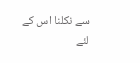سے نکلنا اس کے لئے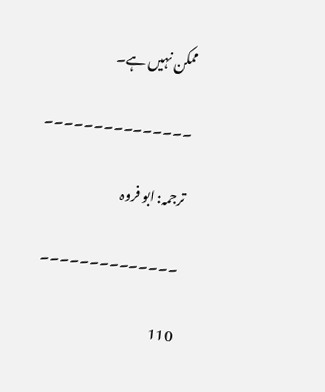ممکن نہیں ہے۔

۔۔۔۔۔۔۔۔۔۔۔۔۔۔۔

ترجمہ: ابو فروہ

۔۔۔۔۔۔۔۔۔۔۔۔۔۔

110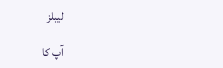لیبلز

آپ کا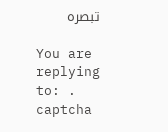تبصرہ

You are replying to: .
captcha